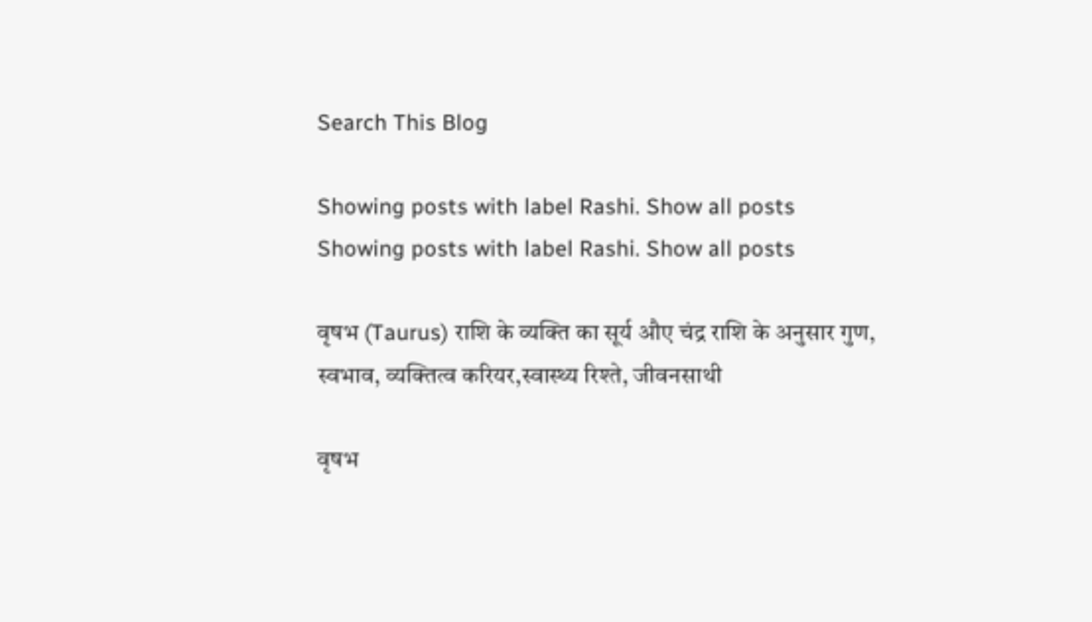Search This Blog

Showing posts with label Rashi. Show all posts
Showing posts with label Rashi. Show all posts

वृषभ (Taurus) राशि के व्यक्ति का सूर्य औए चंद्र राशि के अनुसार गुण, स्वभाव, व्यक्तित्व करियर,स्वास्थ्य रिश्ते, जीवनसाथी

वृषभ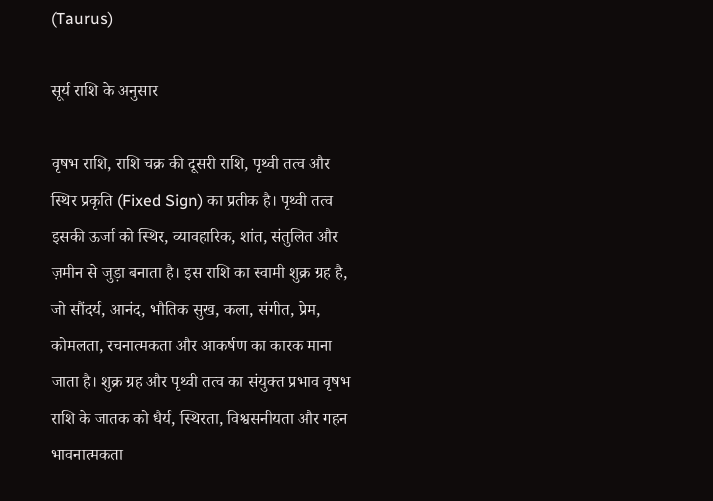(Taurus)

सूर्य राशि के अनुसार

वृषभ राशि, राशि चक्र की दूसरी राशि, पृथ्वी तत्व और स्थिर प्रकृति (Fixed Sign) का प्रतीक है। पृथ्वी तत्व इसकी ऊर्जा को स्थिर, व्यावहारिक, शांत, संतुलित और ज़मीन से जुड़ा बनाता है। इस राशि का स्वामी शुक्र ग्रह है, जो सौंदर्य, आनंद, भौतिक सुख, कला, संगीत, प्रेम, कोमलता, रचनात्मकता और आकर्षण का कारक माना जाता है। शुक्र ग्रह और पृथ्वी तत्व का संयुक्त प्रभाव वृषभ राशि के जातक को धैर्य, स्थिरता, विश्वसनीयता और गहन भावनात्मकता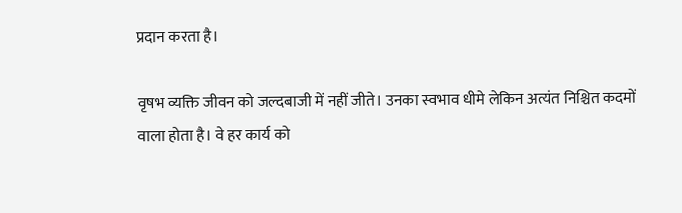प्रदान करता है।

वृषभ व्यक्ति जीवन को जल्दबाजी में नहीं जीते। उनका स्वभाव धीमे लेकिन अत्यंत निश्चित कदमों वाला होता है। वे हर कार्य को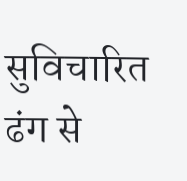सुविचारित ढंग से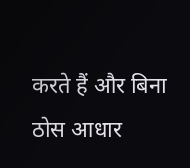करते हैं और बिना ठोस आधार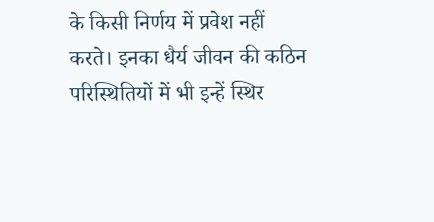के किसी निर्णय में प्रवेश नहीं करते। इनका धैर्य जीवन की कठिन परिस्थितियों में भी इन्हें स्थिर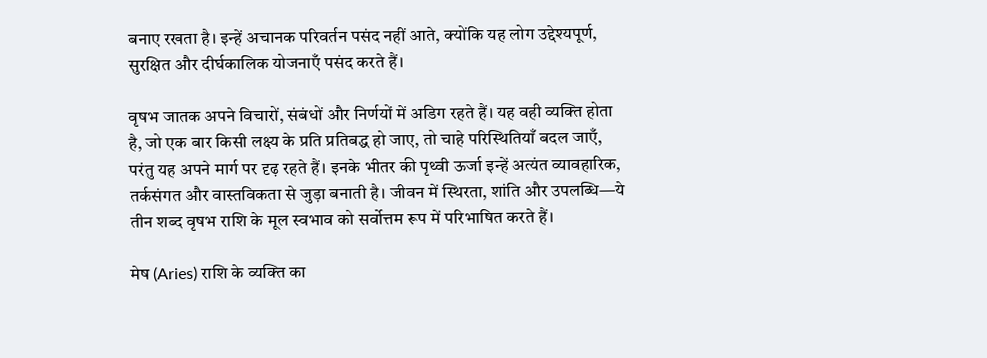बनाए रखता है। इन्हें अचानक परिवर्तन पसंद नहीं आते, क्योंकि यह लोग उद्देश्यपूर्ण, सुरक्षित और दीर्घकालिक योजनाएँ पसंद करते हैं।

वृषभ जातक अपने विचारों, संबंधों और निर्णयों में अडिग रहते हैं। यह वही व्यक्ति होता है, जो एक बार किसी लक्ष्य के प्रति प्रतिबद्ध हो जाए, तो चाहे परिस्थितियाँ बदल जाएँ, परंतु यह अपने मार्ग पर दृढ़ रहते हैं। इनके भीतर की पृथ्वी ऊर्जा इन्हें अत्यंत व्यावहारिक, तर्कसंगत और वास्तविकता से जुड़ा बनाती है। जीवन में स्थिरता, शांति और उपलब्धि—ये तीन शब्द वृषभ राशि के मूल स्वभाव को सर्वोत्तम रूप में परिभाषित करते हैं।

मेष (Aries) राशि के व्यक्ति का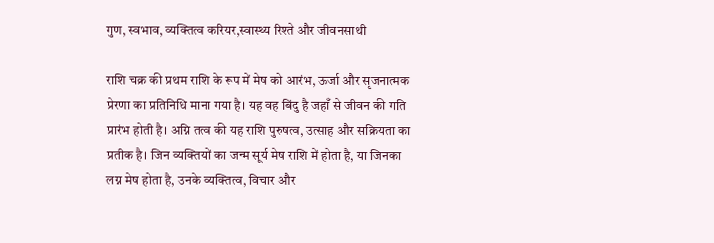गुण, स्वभाव, व्यक्तित्व करियर,स्वास्थ्य रिश्ते और जीवनसाथी

राशि चक्र की प्रथम राशि के रूप में मेष को आरंभ, ऊर्जा और सृजनात्मक प्रेरणा का प्रतिनिधि माना गया है। यह वह बिंदु है जहाँ से जीवन की गति प्रारंभ होती है। अग्नि तत्व की यह राशि पुरुषत्व, उत्साह और सक्रियता का प्रतीक है। जिन व्यक्तियों का जन्म सूर्य मेष राशि में होता है, या जिनका लग्न मेष होता है, उनके व्यक्तित्व, विचार और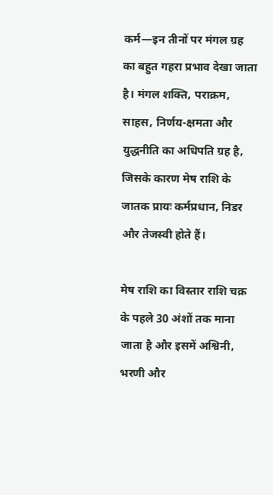कर्म—इन तीनों पर मंगल ग्रह का बहुत गहरा प्रभाव देखा जाता है। मंगल शक्ति, पराक्रम, साहस, निर्णय-क्षमता और युद्धनीति का अधिपति ग्रह है, जिसके कारण मेष राशि के जातक प्रायः कर्मप्रधान, निडर और तेजस्वी होते हैं।

मेष राशि का विस्तार राशि चक्र के पहले 30 अंशों तक माना जाता है और इसमें अश्विनी, भरणी और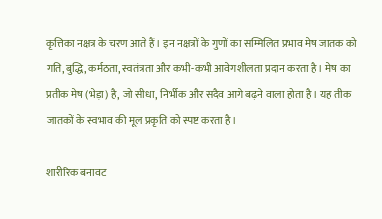कृत्तिका नक्षत्र के चरण आते हैं। इन नक्षत्रों के गुणों का सम्मिलित प्रभाव मेष जातक को गति, बुद्धि, कर्मठता, स्वतंत्रता और कभी-कभी आवेगशीलता प्रदान करता है। मेष का प्रतीक मेष (भेड़ा) है, जो सीधा, निर्भीक और सदैव आगे बढ़ने वाला होता है। यह तीक जातकों के स्वभाव की मूल प्रकृति को स्पष्ट करता है।

शारीरिक बनावट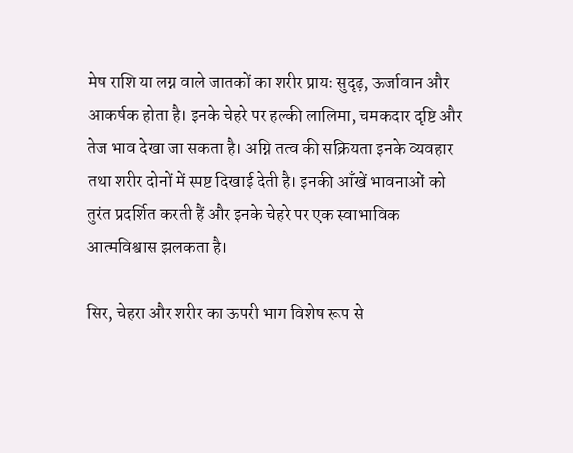मेष राशि या लग्न वाले जातकों का शरीर प्रायः सुदृढ़, ऊर्जावान और आकर्षक होता है। इनके चेहरे पर हल्की लालिमा, चमकदार दृष्टि और तेज भाव देखा जा सकता है। अग्नि तत्व की सक्रियता इनके व्यवहार तथा शरीर दोनों में स्पष्ट दिखाई देती है। इनकी आँखें भावनाओं को तुरंत प्रदर्शित करती हैं और इनके चेहरे पर एक स्वाभाविक आत्मविश्वास झलकता है।

सिर, चेहरा और शरीर का ऊपरी भाग विशेष रूप से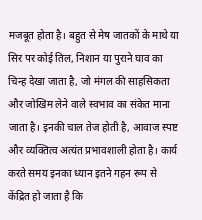मजबूत होता है। बहुत से मेष जातकों के माथे या सिर पर कोई तिल, निशान या पुराने घाव का चिन्ह देखा जाता है, जो मंगल की साहसिकता और जोखिम लेने वाले स्वभाव का संकेत माना जाता है। इनकी चाल तेज होती है, आवाज स्पष्ट और व्यक्तित्व अत्यंत प्रभावशाली होता है। कार्य करते समय इनका ध्यान इतने गहन रूप से केंद्रित हो जाता है कि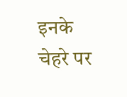इनके चेहरे पर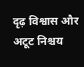दृढ़ विश्वास और अटूट निश्चय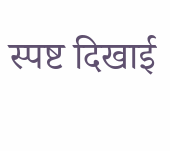स्पष्ट दिखाई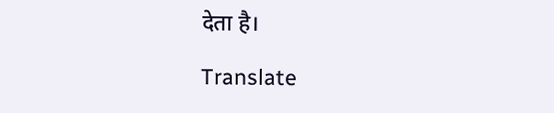देता है।

Translate